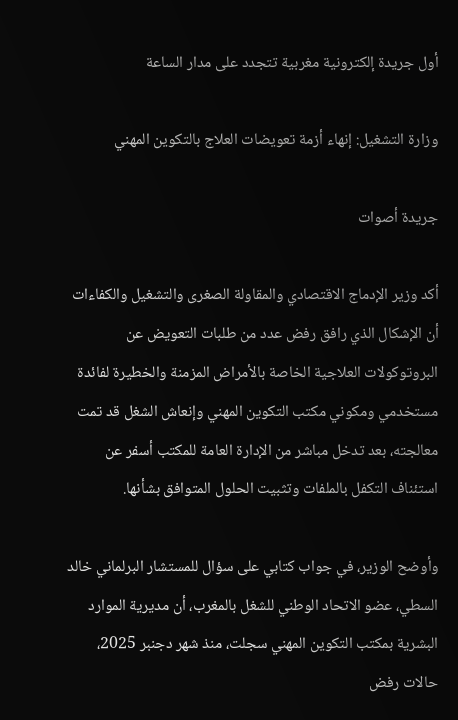أول جريدة إلكترونية مغربية تتجدد على مدار الساعة

وزارة التشغيل: إنهاء أزمة تعويضات العلاج بالتكوين المهني

جريدة أصوات

أكد وزير الإدماج الاقتصادي والمقاولة الصغرى والتشغيل والكفاءات أن الإشكال الذي رافق رفض عدد من طلبات التعويض عن البروتوكولات العلاجية الخاصة بالأمراض المزمنة والخطيرة لفائدة مستخدمي ومكوني مكتب التكوين المهني وإنعاش الشغل قد تمت معالجته، بعد تدخل مباشر من الإدارة العامة للمكتب أسفر عن استئناف التكفل بالملفات وتثبيت الحلول المتوافق بشأنها.

وأوضح الوزير، في جواب كتابي على سؤال للمستشار البرلماني خالد السطي، عضو الاتحاد الوطني للشغل بالمغرب، أن مديرية الموارد البشرية بمكتب التكوين المهني سجلت، منذ شهر دجنبر 2025، حالات رفض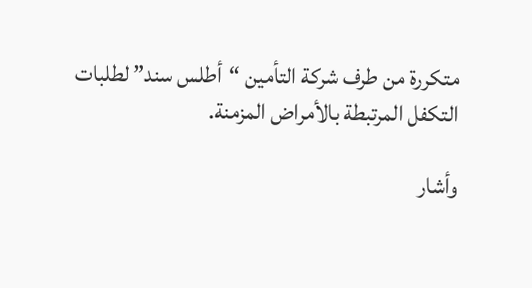متكررة من طرف شركة التأمين “أطلس سند” لطلبات التكفل المرتبطة بالأمراض المزمنة.

وأشار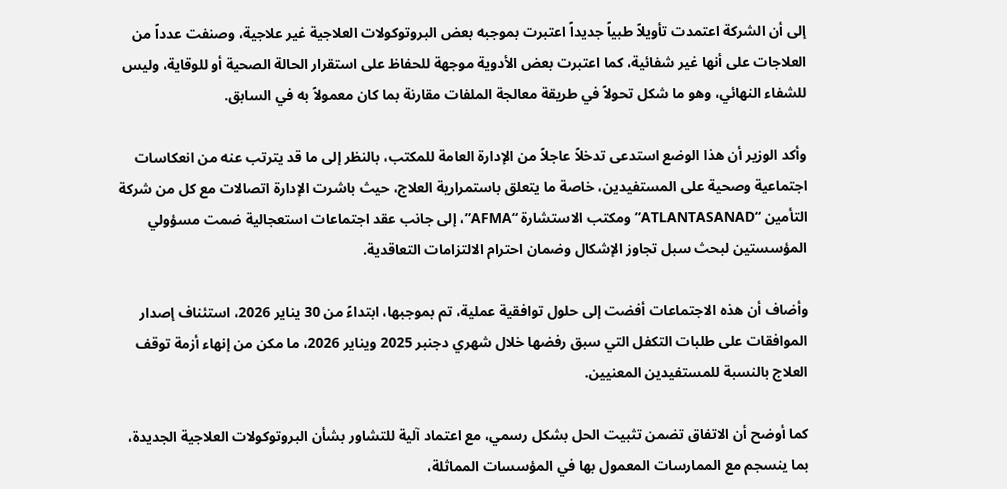إلى أن الشركة اعتمدت تأويلاً طبياً جديداً اعتبرت بموجبه بعض البروتوكولات العلاجية غير علاجية، وصنفت عدداً من العلاجات على أنها غير شفائية، كما اعتبرت بعض الأدوية موجهة للحفاظ على استقرار الحالة الصحية أو للوقاية، وليس للشفاء النهائي، وهو ما شكل تحولاً في طريقة معالجة الملفات مقارنة بما كان معمولاً به في السابق.

وأكد الوزير أن هذا الوضع استدعى تدخلاً عاجلاً من الإدارة العامة للمكتب، بالنظر إلى ما قد يترتب عنه من انعكاسات اجتماعية وصحية على المستفيدين، خاصة ما يتعلق باستمرارية العلاج، حيث باشرت الإدارة اتصالات مع كل من شركة التأمين “ATLANTASANAD” ومكتب الاستشارة “AFMA”، إلى جانب عقد اجتماعات استعجالية ضمت مسؤولي المؤسستين لبحث سبل تجاوز الإشكال وضمان احترام الالتزامات التعاقدية.

وأضاف أن هذه الاجتماعات أفضت إلى حلول توافقية عملية، تم بموجبها، ابتداءً من 30 يناير 2026، استئناف إصدار الموافقات على طلبات التكفل التي سبق رفضها خلال شهري دجنبر 2025 ويناير 2026، ما مكن من إنهاء أزمة توقف العلاج بالنسبة للمستفيدين المعنيين.

كما أوضح أن الاتفاق تضمن تثبيت الحل بشكل رسمي، مع اعتماد آلية للتشاور بشأن البروتوكولات العلاجية الجديدة، بما ينسجم مع الممارسات المعمول بها في المؤسسات المماثلة،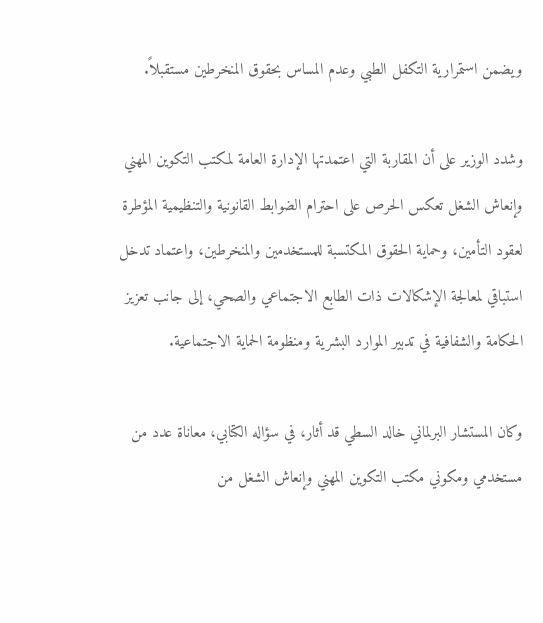ويضمن استمرارية التكفل الطبي وعدم المساس بحقوق المنخرطين مستقبلاً.

وشدد الوزير على أن المقاربة التي اعتمدتها الإدارة العامة لمكتب التكوين المهني وإنعاش الشغل تعكس الحرص على احترام الضوابط القانونية والتنظيمية المؤطرة لعقود التأمين، وحماية الحقوق المكتسبة للمستخدمين والمنخرطين، واعتماد تدخل استباقي لمعالجة الإشكالات ذات الطابع الاجتماعي والصحي، إلى جانب تعزيز الحكامة والشفافية في تدبير الموارد البشرية ومنظومة الحماية الاجتماعية.

وكان المستشار البرلماني خالد السطي قد أثار، في سؤاله الكتابي، معاناة عدد من مستخدمي ومكوني مكتب التكوين المهني وإنعاش الشغل من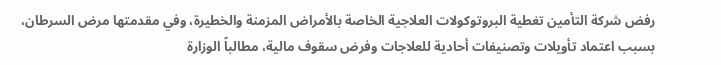رفض شركة التأمين تغطية البروتوكولات العلاجية الخاصة بالأمراض المزمنة والخطيرة، وفي مقدمتها مرض السرطان، بسبب اعتماد تأويلات وتصنيفات أحادية للعلاجات وفرض سقوف مالية، مطالباً الوزارة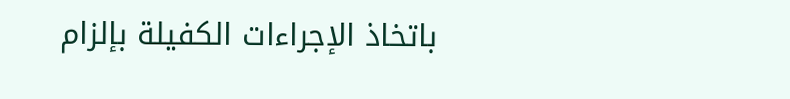باتخاذ الإجراءات الكفيلة بإلزام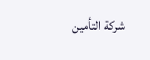شركة التأمين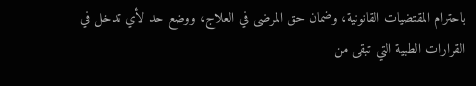باحترام المقتضيات القانونية، وضمان حق المرضى في العلاج، ووضع حد لأي تدخل في القرارات الطبية التي تبقى من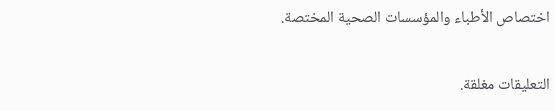اختصاص الأطباء والمؤسسات الصحية المختصة.

التعليقات مغلقة.